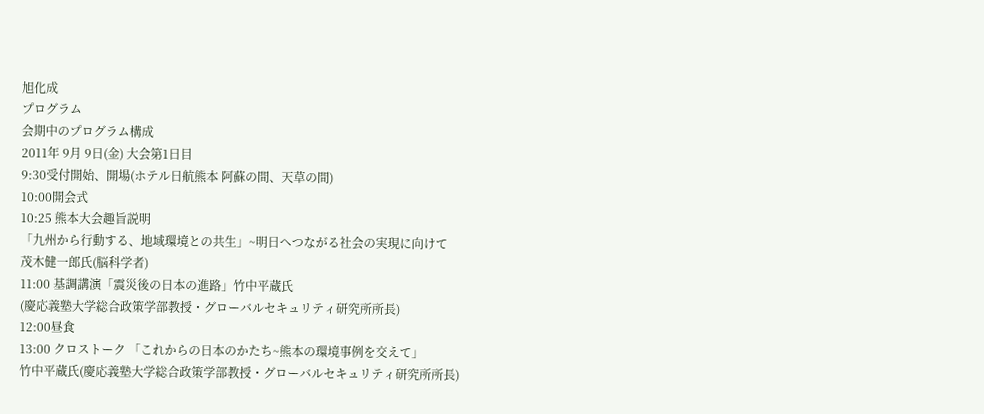旭化成
プログラム
会期中のプログラム構成
2011年 9月 9日(金) 大会第1日目
9:30受付開始、開場(ホテル日航熊本 阿蘇の間、天草の間)
10:00開会式
10:25 熊本大会趣旨説明
「九州から行動する、地域環境との共生」~明日へつながる社会の実現に向けて
茂木健一郎氏(脳科学者)
11:00 基調講演「震災後の日本の進路」竹中平蔵氏
(慶応義塾大学総合政策学部教授・グローバルセキュリティ研究所所長)
12:00昼食
13:00 クロストーク 「これからの日本のかたち~熊本の環境事例を交えて」
竹中平蔵氏(慶応義塾大学総合政策学部教授・グローバルセキュリティ研究所所長)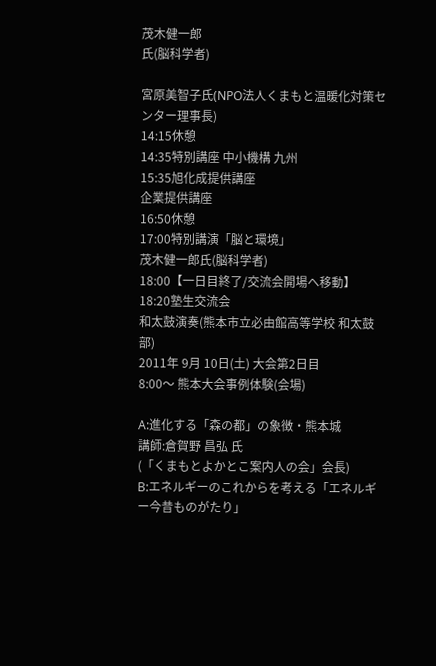茂木健一郎
氏(脳科学者)

宮原美智子氏(NPO法人くまもと温暖化対策センター理事長)
14:15休憩
14:35特別講座 中小機構 九州
15:35旭化成提供講座
企業提供講座
16:50休憩
17:00特別講演「脳と環境」
茂木健一郎氏(脳科学者)
18:00【一日目終了/交流会開場へ移動】
18:20塾生交流会
和太鼓演奏(熊本市立必由館高等学校 和太鼓部)
2011年 9月 10日(土) 大会第2日目
8:00〜 熊本大会事例体験(会場)

A:進化する「森の都」の象徴・熊本城
講師:倉賀野 昌弘 氏
(「くまもとよかとこ案内人の会」会長)
B:エネルギーのこれからを考える「エネルギー今昔ものがたり」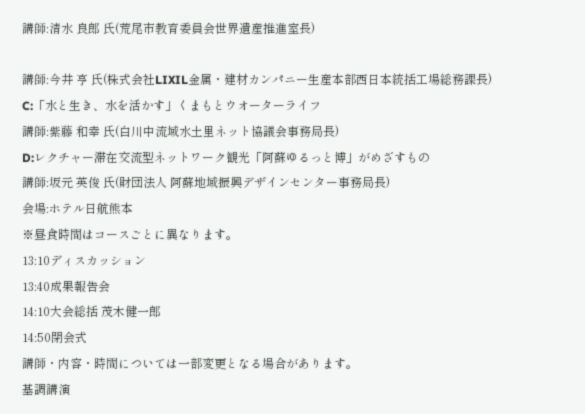講師:清水 良郎 氏(荒尾市教育委員会世界遺産推進室長)

講師:今井 亨 氏(株式会社LIXIL金属・建材カンパニー生産本部西日本統括工場総務課長)
C:「水と生き、水を活かす」くまもとウオーターライフ
講師:紫藤 和幸 氏(白川中流域水土里ネット協議会事務局長)
D:レクチャー滞在交流型ネットワーク観光「阿蘇ゆるっと博」がめざすもの
講師:坂元 英俊 氏(財団法人 阿蘇地域振興デザインセンター事務局長)
会場:ホテル日航熊本
※昼食時間はコースごとに異なります。
13:10ディスカッション
13:40成果報告会
14:10大会総括 茂木健一郎
14:50閉会式
講師・内容・時間については一部変更となる場合があります。
基調講演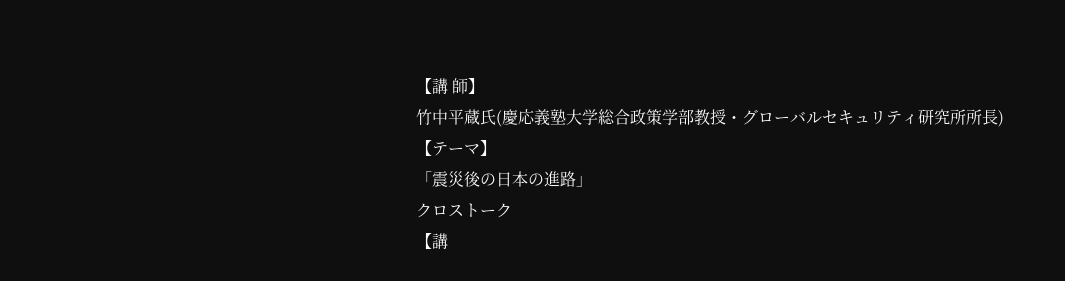【講 師】
竹中平蔵氏(慶応義塾大学総合政策学部教授・グローバルセキュリティ研究所所長)
【テーマ】
「震災後の日本の進路」
クロストーク
【講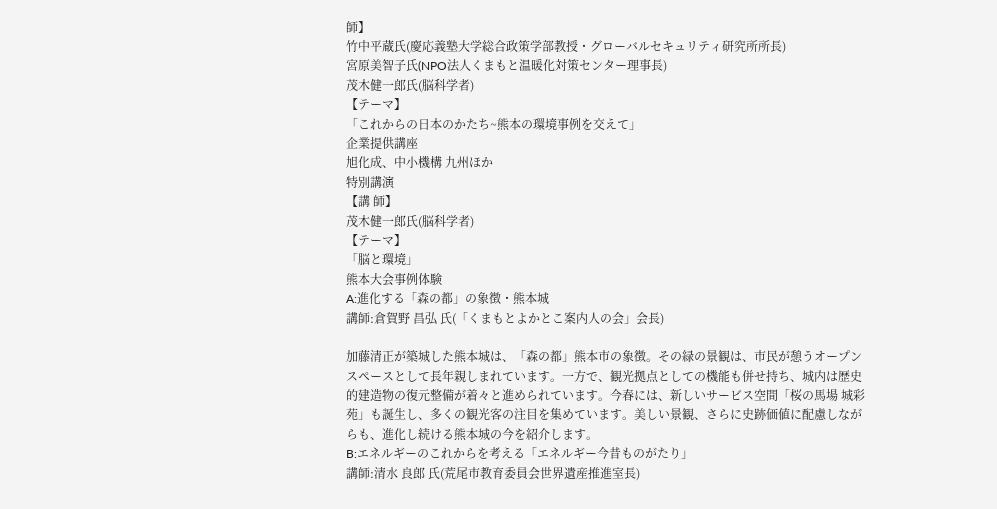師】
竹中平蔵氏(慶応義塾大学総合政策学部教授・グローバルセキュリティ研究所所長)
宮原美智子氏(NPO法人くまもと温暖化対策センター理事長)
茂木健一郎氏(脳科学者)
【テーマ】
「これからの日本のかたち~熊本の環境事例を交えて」
企業提供講座
旭化成、中小機構 九州ほか
特別講演
【講 師】
茂木健一郎氏(脳科学者)
【テーマ】
「脳と環境」
熊本大会事例体験
A:進化する「森の都」の象徴・熊本城
講師:倉賀野 昌弘 氏(「くまもとよかとこ案内人の会」会長)

加藤清正が築城した熊本城は、「森の都」熊本市の象徴。その緑の景観は、市民が憩うオープンスペースとして長年親しまれています。一方で、観光拠点としての機能も併せ持ち、城内は歴史的建造物の復元整備が着々と進められています。今春には、新しいサービス空間「桜の馬場 城彩苑」も誕生し、多くの観光客の注目を集めています。美しい景観、さらに史跡価値に配慮しながらも、進化し続ける熊本城の今を紹介します。
B:エネルギーのこれからを考える「エネルギー今昔ものがたり」
講師:清水 良郎 氏(荒尾市教育委員会世界遺産推進室長)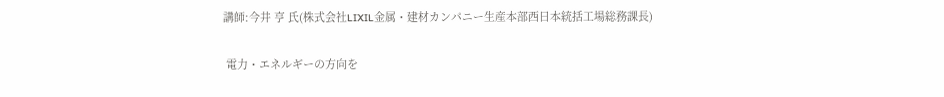講師:今井 亨 氏(株式会社LIXIL金属・建材カンパニー生産本部西日本統括工場総務課長)

 電力・エネルギーの方向を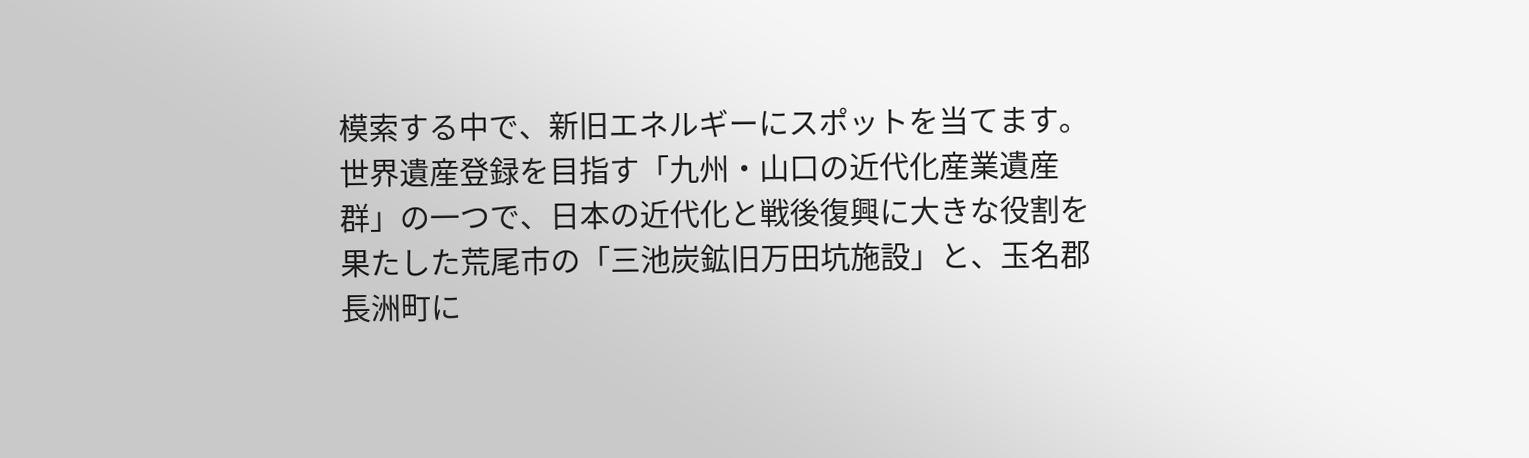模索する中で、新旧エネルギーにスポットを当てます。世界遺産登録を目指す「九州・山口の近代化産業遺産群」の一つで、日本の近代化と戦後復興に大きな役割を果たした荒尾市の「三池炭鉱旧万田坑施設」と、玉名郡長洲町に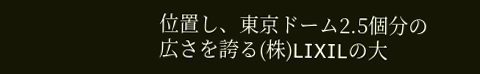位置し、東京ドーム2.5個分の広さを誇る(株)LIXILの大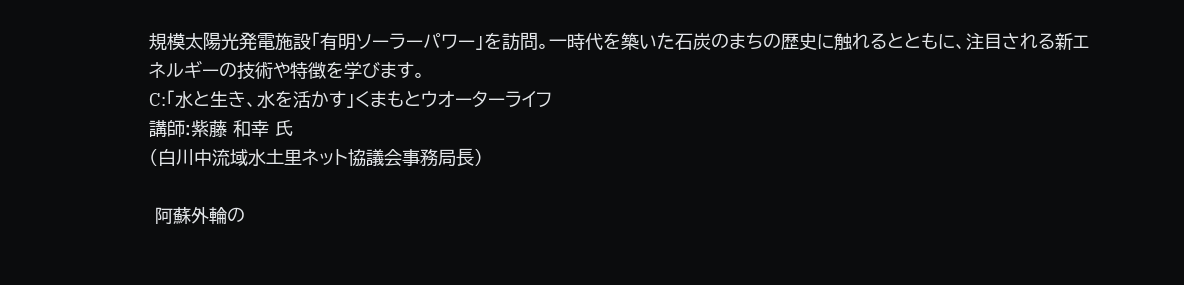規模太陽光発電施設「有明ソーラーパワー」を訪問。一時代を築いた石炭のまちの歴史に触れるとともに、注目される新エネルギーの技術や特徴を学びます。
C:「水と生き、水を活かす」くまもとウオーターライフ
講師:紫藤 和幸 氏
(白川中流域水土里ネット協議会事務局長)

 阿蘇外輪の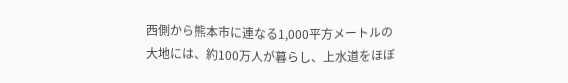西側から熊本市に連なる1,000平方メートルの大地には、約100万人が暮らし、上水道をほぼ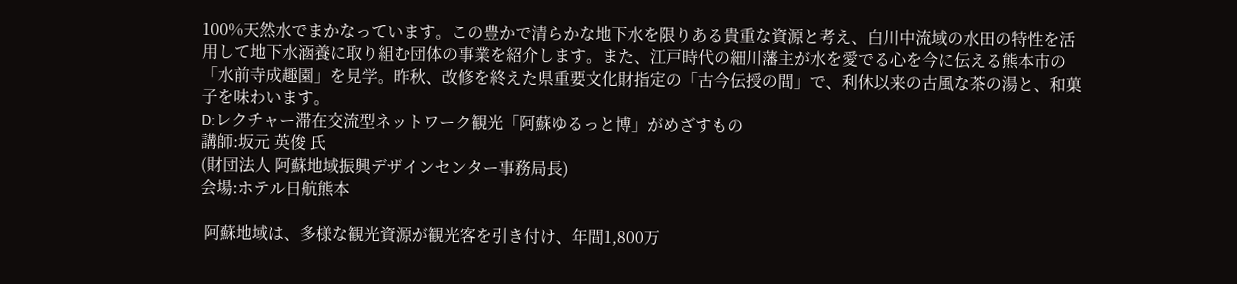100%天然水でまかなっています。この豊かで清らかな地下水を限りある貴重な資源と考え、白川中流域の水田の特性を活用して地下水涵養に取り組む団体の事業を紹介します。また、江戸時代の細川藩主が水を愛でる心を今に伝える熊本市の「水前寺成趣園」を見学。昨秋、改修を終えた県重要文化財指定の「古今伝授の間」で、利休以来の古風な茶の湯と、和菓子を味わいます。
D:レクチャー滞在交流型ネットワーク観光「阿蘇ゆるっと博」がめざすもの
講師:坂元 英俊 氏
(財団法人 阿蘇地域振興デザインセンター事務局長)
会場:ホテル日航熊本

 阿蘇地域は、多様な観光資源が観光客を引き付け、年間1,800万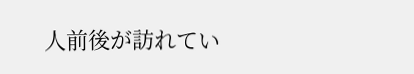人前後が訪れてい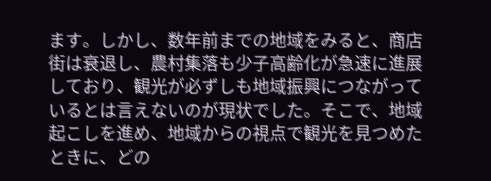ます。しかし、数年前までの地域をみると、商店街は衰退し、農村集落も少子高齢化が急速に進展しており、観光が必ずしも地域振興につながっているとは言えないのが現状でした。そこで、地域起こしを進め、地域からの視点で観光を見つめたときに、どの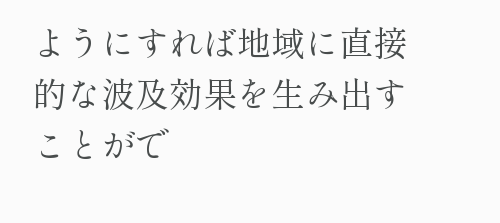ようにすれば地域に直接的な波及効果を生み出すことがで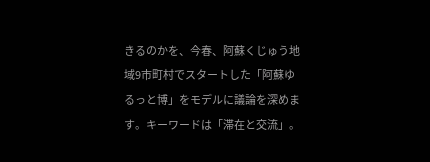きるのかを、今春、阿蘇くじゅう地域9市町村でスタートした「阿蘇ゆるっと博」をモデルに議論を深めます。キーワードは「滞在と交流」。